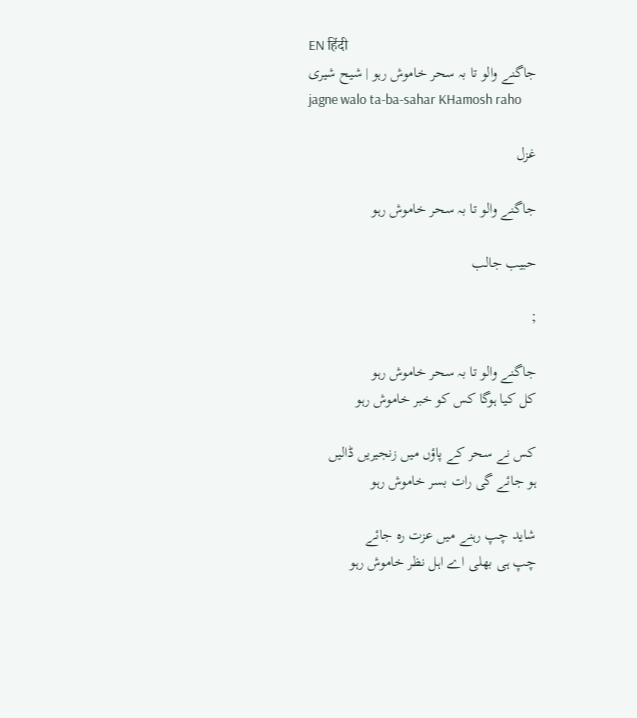EN हिंदी
جاگنے والو تا بہ سحر خاموش رہو | شیح شیری
jagne walo ta-ba-sahar KHamosh raho

غزل

جاگنے والو تا بہ سحر خاموش رہو

حبیب جالب

;

جاگنے والو تا بہ سحر خاموش رہو
کل کیا ہوگا کس کو خبر خاموش رہو

کس نے سحر کے پاؤں میں زنجیریں ڈالیں
ہو جائے گی رات بسر خاموش رہو

شاید چپ رہنے میں عزت رہ جائے
چپ ہی بھلی اے اہل نظر خاموش رہو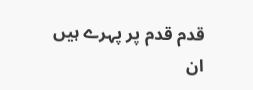قدم قدم پر پہرے ہیں ان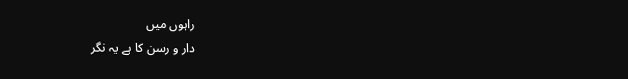راہوں میں
دار و رسن کا ہے یہ نگر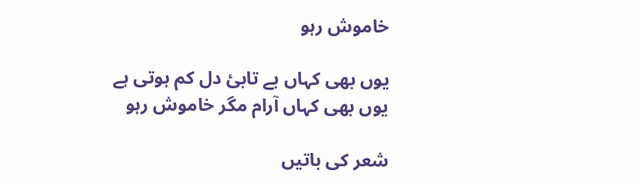خاموش رہو

یوں بھی کہاں بے تابئ دل کم ہوتی ہے
یوں بھی کہاں آرام مگر خاموش رہو

شعر کی باتیں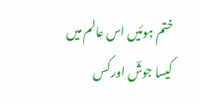ختم ہوئیں اس عالم میں
کیسا جوشؔ اور کس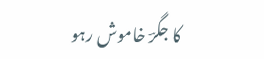کا جگرؔ خاموش رہو